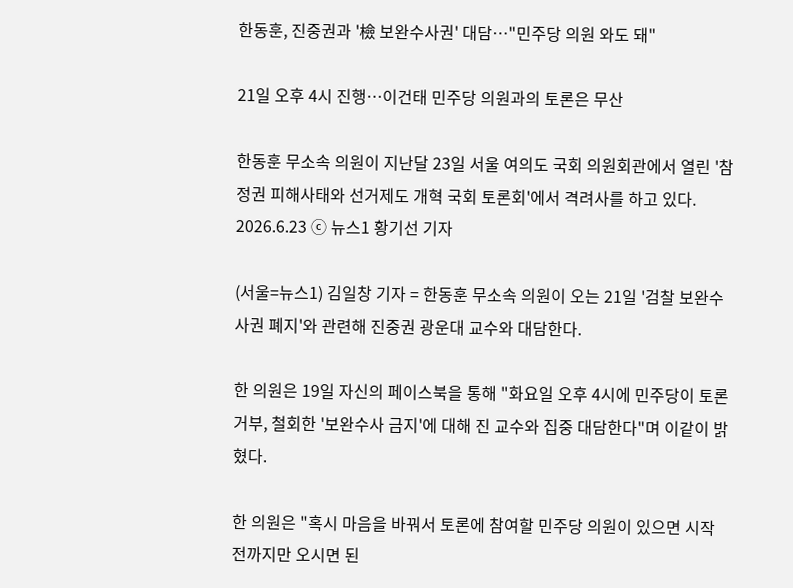한동훈, 진중권과 '檢 보완수사권' 대담…"민주당 의원 와도 돼"

21일 오후 4시 진행…이건태 민주당 의원과의 토론은 무산

한동훈 무소속 의원이 지난달 23일 서울 여의도 국회 의원회관에서 열린 '참정권 피해사태와 선거제도 개혁 국회 토론회'에서 격려사를 하고 있다. 2026.6.23 ⓒ 뉴스1 황기선 기자

(서울=뉴스1) 김일창 기자 = 한동훈 무소속 의원이 오는 21일 '검찰 보완수사권 폐지'와 관련해 진중권 광운대 교수와 대담한다.

한 의원은 19일 자신의 페이스북을 통해 "화요일 오후 4시에 민주당이 토론 거부, 철회한 '보완수사 금지'에 대해 진 교수와 집중 대담한다"며 이같이 밝혔다.

한 의원은 "혹시 마음을 바꿔서 토론에 참여할 민주당 의원이 있으면 시작 전까지만 오시면 된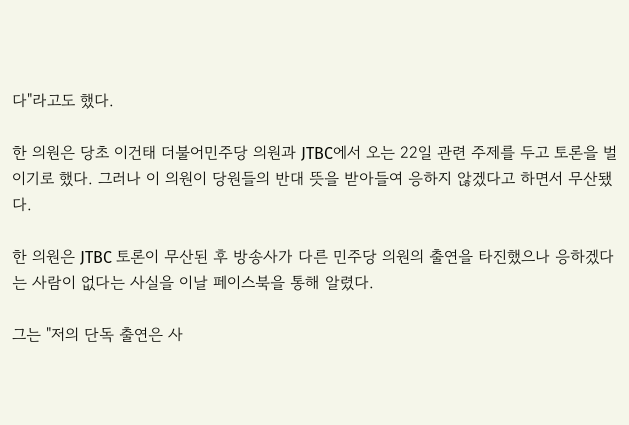다"라고도 했다.

한 의원은 당초 이건태 더불어민주당 의원과 JTBC에서 오는 22일 관련 주제를 두고 토론을 벌이기로 했다. 그러나 이 의원이 당원들의 반대 뜻을 받아들여 응하지 않겠다고 하면서 무산됐다.

한 의원은 JTBC 토론이 무산된 후 방송사가 다른 민주당 의원의 출연을 타진했으나 응하겠다는 사람이 없다는 사실을 이날 페이스북을 통해 알렸다.

그는 "저의 단독 출연은 사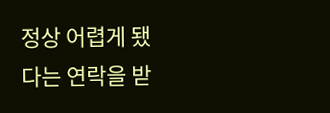정상 어렵게 됐다는 연락을 받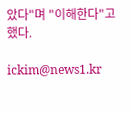았다"며 "이해한다"고 했다.

ickim@news1.kr